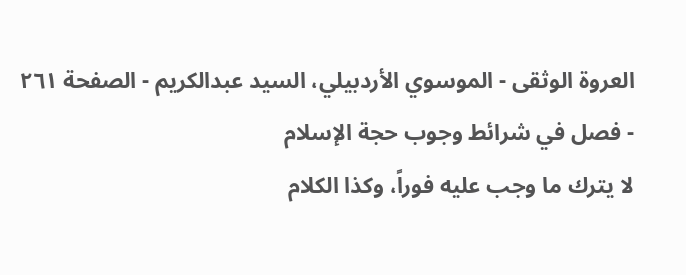العروة الوثقى - الموسوي الأردبيلي، السيد عبدالكريم - الصفحة ٢٦١ - فصل في شرائط وجوب حجة الإسلام
لا يترك ما وجب عليه فوراً، وكذا الكلام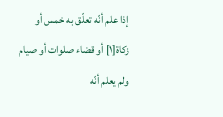إذا علم أنّه تعلّق به خمس أو زكاة[١] أو قضاء صلوات أو صيام ولم يعلم أنّه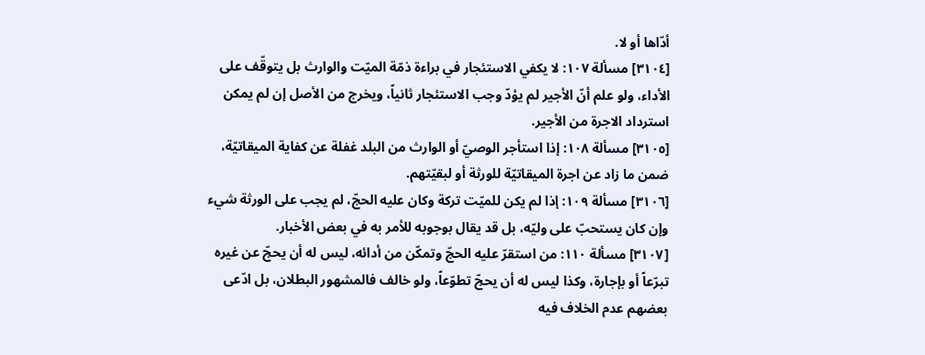أدّاها أو لا.
[٣١٠٤] مسألة ١٠٧: لا يكفي الاستئجار في براءة ذمّة الميّت والوارث بل يتوقّف على الأداء، ولو علم أنّ الأجير لم يؤدّ وجب الاستئجار ثانياً، ويخرج من الأصل إن لم يمكن استرداد الاجرة من الأجير.
[٣١٠٥] مسألة ١٠٨: إذا استأجر الوصيّ أو الوارث من البلد غفلة عن كفاية الميقاتيّة، ضمن ما زاد عن اجرة الميقاتيّة للورثة أو لبقيّتهم.
[٣١٠٦] مسألة ١٠٩: إذا لم يكن للميّت تركة وكان عليه الحجّ، لم يجب على الورثة شيء وإن كان يستحبّ على وليّه، بل قد يقال بوجوبه للأمر به في بعض الأخبار.
[٣١٠٧] مسألة ١١٠: من استقرّ عليه الحجّ وتمكّن من أدائه، ليس له أن يحجّ عن غيره تبرّعاً أو بإجارة، وكذا ليس له أن يحجّ تطوّعاً، ولو خالف فالمشهور البطلان، بل ادّعى بعضهم عدم الخلاف فيه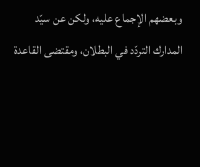وبعضهم الإجماع عليه، ولكن عن سيّد المدارك التردّد في البطلان، ومقتضى القاعدة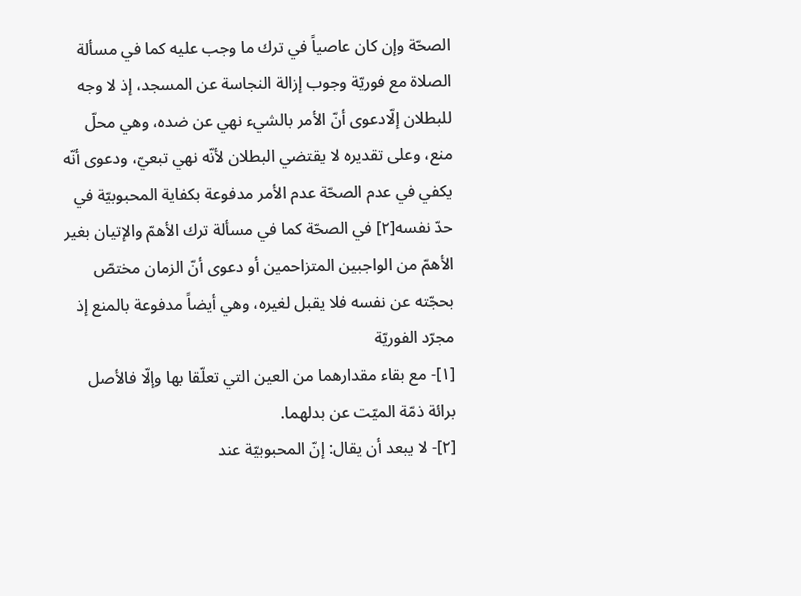الصحّة وإن كان عاصياً في ترك ما وجب عليه كما في مسألة الصلاة مع فوريّة وجوب إزالة النجاسة عن المسجد، إذ لا وجه للبطلان إلّادعوى أنّ الأمر بالشيء نهي عن ضده، وهي محلّ منع، وعلى تقديره لا يقتضي البطلان لأنّه نهي تبعيّ، ودعوى أنّه يكفي في عدم الصحّة عدم الأمر مدفوعة بكفاية المحبوبيّة في حدّ نفسه[٢] في الصحّة كما في مسألة ترك الأهمّ والإتيان بغير الأهمّ من الواجبين المتزاحمين أو دعوى أنّ الزمان مختصّ بحجّته عن نفسه فلا يقبل لغيره، وهي أيضاً مدفوعة بالمنع إذ مجرّد الفوريّة
[١]- مع بقاء مقدارهما من العين التي تعلّقا بها وإلّا فالأصل برائة ذمّة الميّت عن بدلهما.
[٢]- لا يبعد أن يقال: إنّ المحبوبيّة عند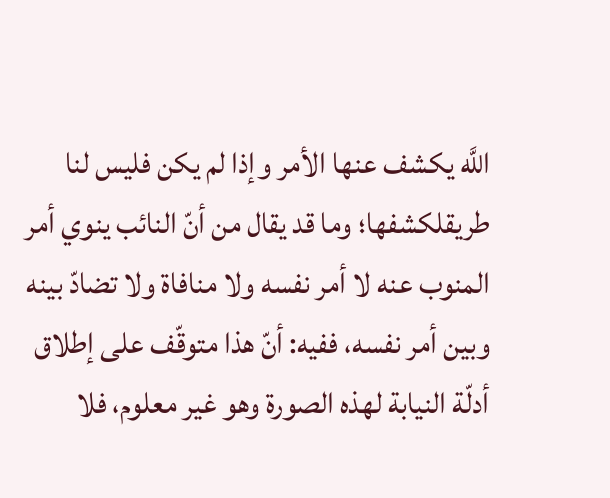اللَّه يكشف عنها الأمر وإذا لم يكن فليس لنا طريقلكشفها؛ وما قد يقال من أنّ النائب ينوي أمر المنوب عنه لا أمر نفسه ولا منافاة ولا تضادّ بينه وبين أمر نفسه، ففيه: أنّ هذا متوقّف على إطلاق أدلّة النيابة لهذه الصورة وهو غير معلوم، فلا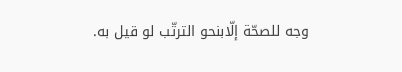وجه للصحّة إلّابنحو الترتّب لو قيل به.